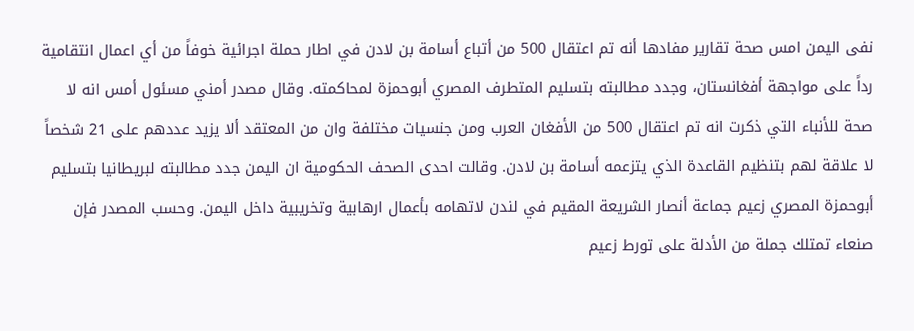نفى اليمن امس صحة تقارير مفادها أنه تم اعتقال 500 من أتباع أسامة بن لادن في اطار حملة اجرائية خوفاً من أي اعمال انتقامية رداً على مواجهة أفغانستان، وجدد مطالبته بتسليم المتطرف المصري أبوحمزة لمحاكمته. وقال مصدر أمني مسئول أمس انه لا صحة للأنباء التي ذكرت انه تم اعتقال 500 من الأفغان العرب ومن جنسيات مختلفة وان من المعتقد ألا يزيد عددهم على 21 شخصاً لا علاقة لهم بتنظيم القاعدة الذي يتزعمه أسامة بن لادن. وقالت احدى الصحف الحكومية ان اليمن جدد مطالبته لبريطانيا بتسليم أبوحمزة المصري زعيم جماعة أنصار الشريعة المقيم في لندن لاتهامه بأعمال ارهابية وتخريبية داخل اليمن. وحسب المصدر فإن صنعاء تمتلك جملة من الأدلة على تورط زعيم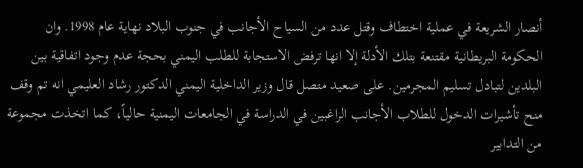أنصار الشريعة في عملية اختطاف وقتل عدد من السياح الأجانب في جنوب البلاد نهاية عام 1998. وان الحكومة البريطانية مقتنعة بتلك الأدلة إلا انها ترفض الاستجابة للطلب اليمني بحجة عدم وجود اتفاقية بين البلدين لتبادل تسليم المجرمين. على صعيد متصل قال وزير الداخلية اليمني الدكتور رشاد العليمي انه تم وقف منح تأشيرات الدخول للطلاب الأجانب الراغبين في الدراسة في الجامعات اليمنية حالياً، كما اتخذت مجموعة من التدابير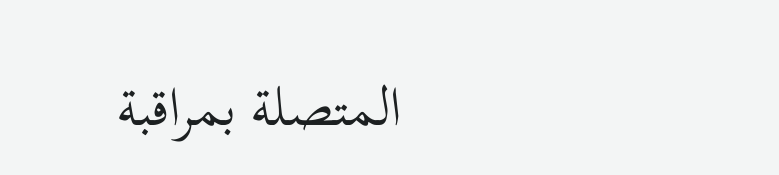المتصلة بمراقبة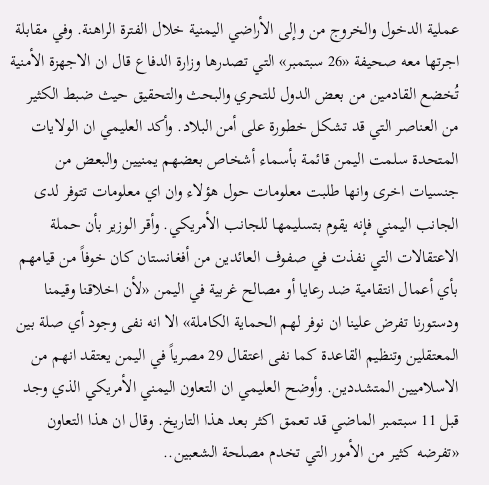عملية الدخول والخروج من وإلى الأراضي اليمنية خلال الفترة الراهنة. وفي مقابلة اجرتها معه صحيفة «26 سبتمبر» التي تصدرها وزارة الدفاع قال ان الاجهزة الأمنية تُخضع القادمين من بعض الدول للتحري والبحث والتحقيق حيث ضبط الكثير من العناصر التي قد تشكل خطورة على أمن البلاد. وأكد العليمي ان الولايات المتحدة سلمت اليمن قائمة بأسماء أشخاص بعضهم يمنيين والبعض من جنسيات اخرى وانها طلبت معلومات حول هؤلاء وان اي معلومات تتوفر لدى الجانب اليمني فإنه يقوم بتسليمها للجانب الأمريكي. وأقر الوزير بأن حملة الاعتقالات التي نفذت في صفوف العائدين من أفغانستان كان خوفاً من قيامهم بأي أعمال انتقامية ضد رعايا أو مصالح غربية في اليمن «لأن اخلاقنا وقيمنا ودستورنا تفرض علينا ان نوفر لهم الحماية الكاملة» الا انه نفى وجود أي صلة بين المعتقلين وتنظيم القاعدة كما نفى اعتقال 29 مصرياً في اليمن يعتقد انهم من الاسلاميين المتشددين. وأوضح العليمي ان التعاون اليمني الأمريكي الذي وجد قبل 11 سبتمبر الماضي قد تعمق اكثر بعد هذا التاريخ. وقال ان هذا التعاون «تفرضه كثير من الأمور التي تخدم مصلحة الشعبين..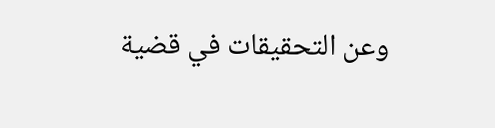وعن التحقيقات في قضية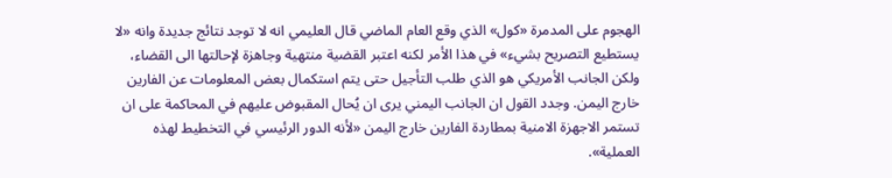الهجوم على المدمرة «كول» الذي وقع العام الماضي قال العليمي انه لا توجد نتائج جديدة وانه «لا يستطيع التصريح بشيء» في هذا الأمر لكنه اعتبر القضية منتهية وجاهزة لإحالتها الى القضاء، ولكن الجانب الأمريكي هو الذي طلب التأجيل حتى يتم استكمال بعض المعلومات عن الفارين خارج اليمن. وجدد القول ان الجانب اليمني يرى ان يُحال المقبوض عليهم في المحاكمة على ان تستمر الاجهزة الامنية بمطاردة الفارين خارج اليمن «لأنه الدور الرئيسي في التخطيط لهذه العملية».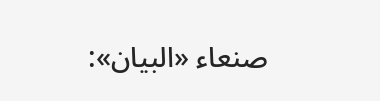صنعاء «البيان»: